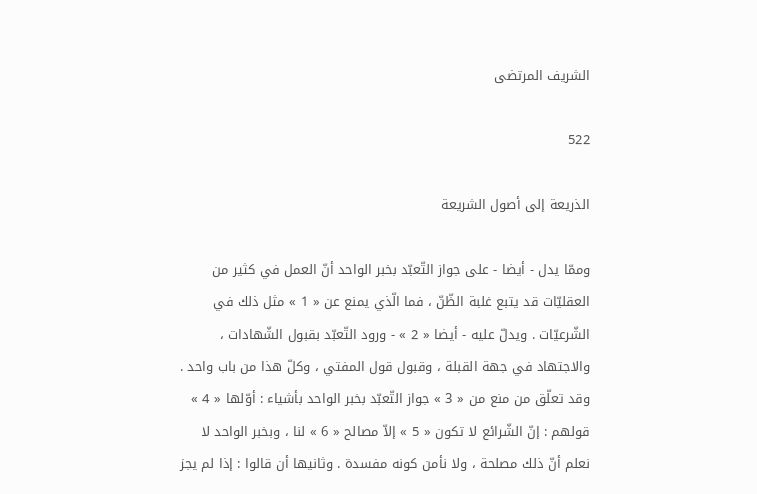الشريف المرتضى

522

الذريعة إلى أصول الشريعة

وممّا يدل - أيضا - على جواز التّعبّد بخبر الواحد أنّ العمل في كثير من العقليّات قد يتبع غلبة الظّنّ ، فما الّذي يمنع عن « 1 » مثل ذلك في الشّرعيّات . ويدلّ عليه - أيضا « 2 » - ورود التّعبّد بقبول الشّهادات ، والاجتهاد في جهة القبلة ، وقبول قول المفتي ، وكلّ هذا من باب واحد . وقد تعلّق من منع من « 3 » جواز التّعبّد بخبر الواحد بأشياء : أوّلها « 4 » قولهم : إنّ الشّرائع لا تكون « 5 » إلاّ مصالح « 6 » لنا ، وبخبر الواحد لا نعلم أنّ ذلك مصلحة ، ولا نأمن كونه مفسدة . وثانيها أن قالوا : إذا لم يجز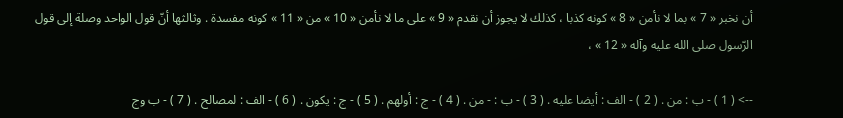أن نخبر « 7 » بما لا نأمن « 8 » كونه كذبا ، كذلك لا يجوز أن نقدم « 9 » على ما لا نأمن « 10 » من « 11 » كونه مفسدة . وثالثها أنّ قول الواحد وصلة إلى قول الرّسول صلى الله عليه وآله « 12 » ،

--> ( 1 ) - ب : من . ( 2 ) - الف : أيضا عليه . ( 3 ) - ب : - من . ( 4 ) - ج : أولهم . ( 5 ) - ج : يكون . ( 6 ) - الف : لمصالح . ( 7 ) - ب وج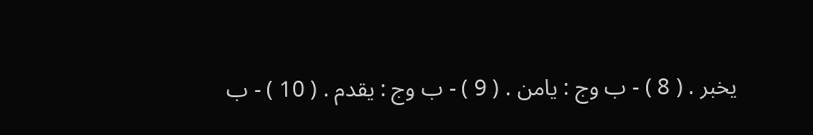يخبر . ( 8 ) - ب وج : يامن . ( 9 ) - ب وج : يقدم . ( 10 ) - ب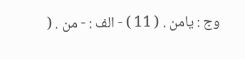وج : يامن . ( 11 ) - الف : - من . (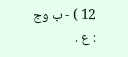12 ) - ب وج : ع .